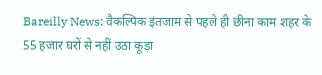Bareilly News: वैकल्पिक इंतजाम से पहले ही छीना काम शहर के 55 हजार घरों से नहीं उठा कूड़ा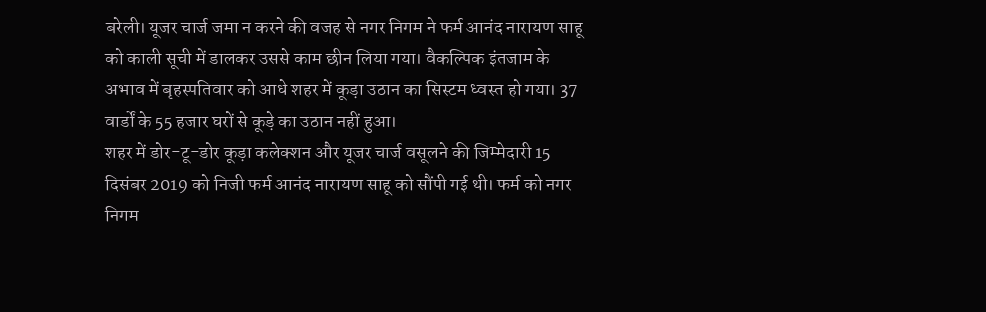बरेली। यूजर चार्ज जमा न करने की वजह से नगर निगम ने फर्म आनंद नारायण साहू को काली सूची में डालकर उससे काम छीन लिया गया। वैकल्पिक इंतजाम के अभाव में बृहस्पतिवार को आधे शहर में कूड़ा उठान का सिस्टम ध्वस्त हो गया। 37 वार्डों के 55 हजार घरों से कूड़े का उठान नहीं हुआ।
शहर में डोर-टू-डोर कूड़ा कलेक्शन और यूजर चार्ज वसूलने की जिम्मेदारी 15 दिसंबर 2019 को निजी फर्म आनंद नारायण साहू को सौंपी गई थी। फर्म को नगर निगम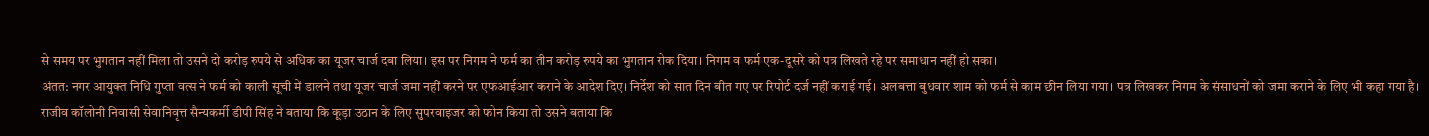से समय पर भुगतान नहीं मिला तो उसने दो करोड़ रुपये से अधिक का यूजर चार्ज दबा लिया। इस पर निगम ने फर्म का तीन करोड़ रुपये का भुगतान रोक दिया। निगम व फर्म एक-दूसरे को पत्र लिखते रहे पर समाधान नहीं हो सका।
अंतत: नगर आयुक्त निधि गुप्ता वत्स ने फर्म को काली सूची में डालने तथा यूजर चार्ज जमा नहीं करने पर एफआईआर कराने के आदेश दिए। निर्देश को सात दिन बीत गए पर रिपोर्ट दर्ज नहीं कराई गई। अलबत्ता बुधवार शाम को फर्म से काम छीन लिया गया। पत्र लिखकर निगम के संसाधनों को जमा कराने के लिए भी कहा गया है।
राजीव कॉलोनी निवासी सेवानिवृत्त सैन्यकर्मी डीपी सिंह ने बताया कि कूड़ा उठान के लिए सुपरवाइजर को फोन किया तो उसने बताया कि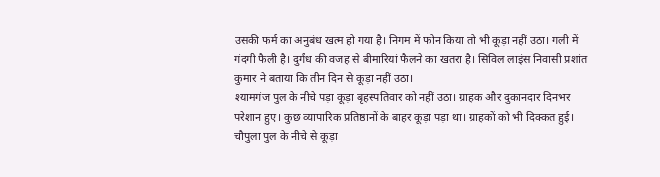उसकी फर्म का अनुबंध खत्म हो गया है। निगम में फोन किया तो भी कूड़ा नहीं उठा। गली में गंदगी फैली है। दुर्गंध की वजह से बीमारियां फैलने का खतरा है। सिविल लाइंस निवासी प्रशांत कुमार ने बताया कि तीन दिन से कूड़ा नहीं उठा।
श्यामगंज पुल के नीचे पड़ा कूड़ा बृहस्पतिवार को नहीं उठा। ग्राहक और दुकानदार दिनभर परेशान हुए। कुछ व्यापारिक प्रतिष्ठानों के बाहर कूड़ा पड़ा था। ग्राहकों को भी दिक्कत हुई। चौपुला पुल के नीचे से कूड़ा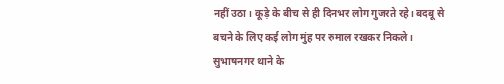नहीं उठा। कूड़े के बीच से ही दिनभर लोग गुजरते रहे। बदबू से बचने के लिए कई लोग मुंह पर रुमाल रखकर निकले। सुभाषनगर थाने के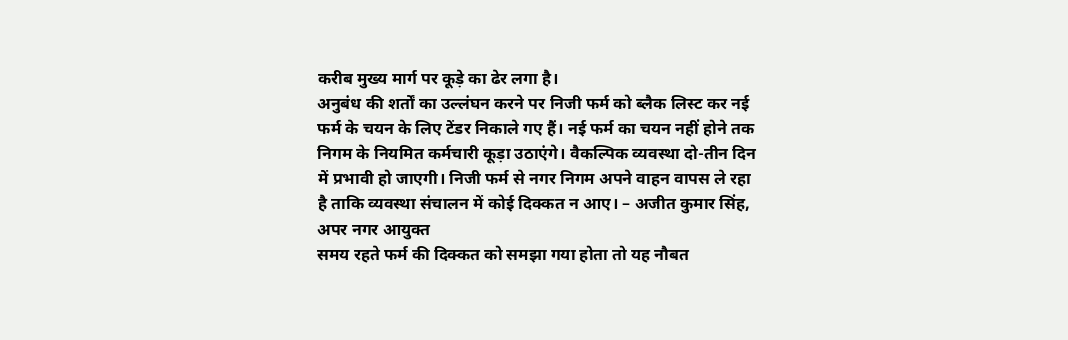करीब मुख्य मार्ग पर कूड़े का ढेर लगा है।
अनुबंध की शर्तों का उल्लंघन करने पर निजी फर्म को ब्लैक लिस्ट कर नई फर्म के चयन के लिए टेंडर निकाले गए हैं। नई फर्म का चयन नहीं होने तक निगम के नियमित कर्मचारी कूड़ा उठाएंगे। वैकल्पिक व्यवस्था दो-तीन दिन में प्रभावी हो जाएगी। निजी फर्म से नगर निगम अपने वाहन वापस ले रहा है ताकि व्यवस्था संचालन में कोई दिक्कत न आए। – अजीत कुमार सिंह, अपर नगर आयुक्त
समय रहते फर्म की दिक्कत को समझा गया होता तो यह नौबत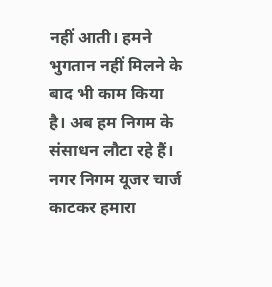नहीं आती। हमने भुगतान नहीं मिलने के बाद भी काम किया है। अब हम निगम के संसाधन लौटा रहे हैं। नगर निगम यूजर चार्ज काटकर हमारा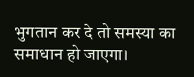भुगतान कर दे तो समस्या का समाधान हो जाएगा।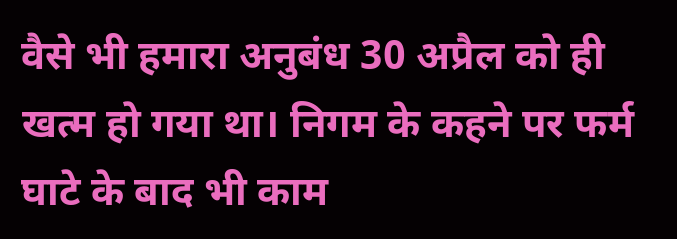वैसे भी हमारा अनुबंध 30 अप्रैल को ही खत्म हो गया था। निगम के कहने पर फर्म घाटे के बाद भी काम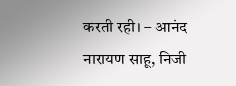करती रही। – आनंद नारायण साहू, निजी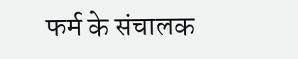फर्म के संचालक